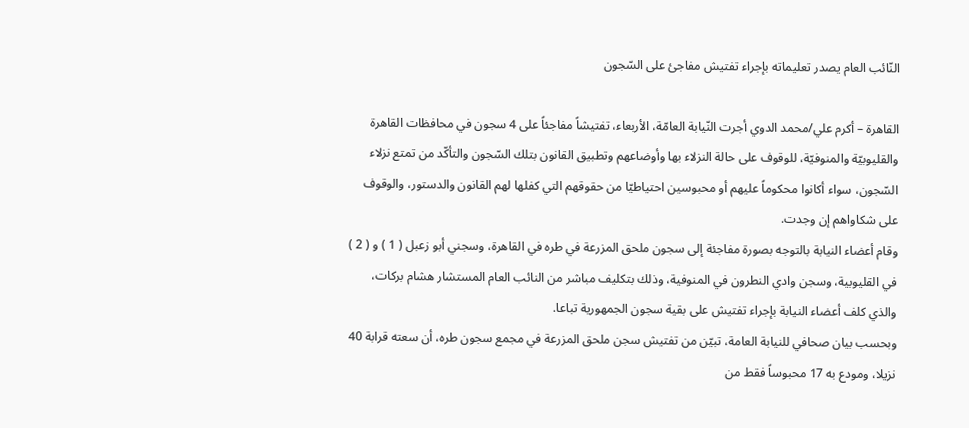النّائب العام يصدر تعليماته بإجراء تفتيش مفاجئ على السّجون

القاهرة – أكرم علي/محمد الدوي أجرت النّيابة العامّة، الأربعاء، تفتيشاً مفاجئاً على 4 سجون في محافظات القاهرة والقليوبيّة والمنوفيّة، للوقوف على حالة النزلاء بها وأوضاعهم وتطبيق القانون بتلك السّجون والتأكّد من تمتع نزلاء السّجون، سواء أكانوا محكوماً عليهم أو محبوسين احتياطيّا من حقوقهم التي كفلها لهم القانون والدستور، والوقوف على شكاواهم إن وجدت.
وقام أعضاء النيابة بالتوجه بصورة مفاجئة إلى سجون ملحق المزرعة في طره في القاهرة، وسجني أبو زعبل ( 1 ) و ( 2 ) في القليوبية، وسجن وادي النطرون في المنوفية، وذلك بتكليف مباشر من النائب العام المستشار هشام بركات، والذي كلف أعضاء النيابة بإجراء تفتيش على بقية سجون الجمهورية تباعا.
وبحسب بيان صحافي للنيابة العامة، تبيّن من تفتيش سجن ملحق المزرعة في مجمع سجون طره، أن سعته قرابة 40 نزيلا، ومودع به 17 محبوساً فقط من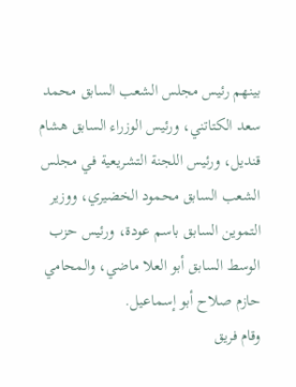بينهم رئيس مجلس الشعب السابق محمد سعد الكتاتني، ورئيس الوزراء السابق هشام قنديل، ورئيس اللجنة التشريعية في مجلس الشعب السابق محمود الخضيري، ووزير التموين السابق باسم عودة، ورئيس حزب الوسط السابق أبو العلا ماضي، والمحامي حازم صلاح أبو إسماعيل.
وقام فريق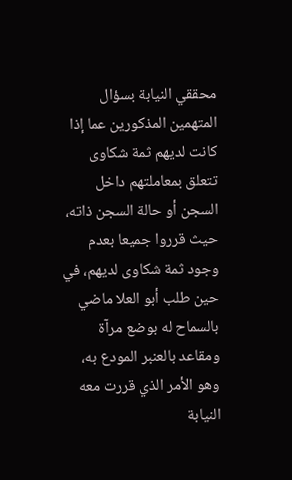محققي النيابة بسؤال المتهمين المذكورين عما إذا كانت لديهم ثمة شكاوى تتعلق بمعاملتهم داخل السجن أو حالة السجن ذاته، حيث قرروا جميعا بعدم وجود ثمة شكاوى لديهم، في حين طلب أبو العلا ماضي بالسماح له بوضع مرآة ومقاعد بالعنبر المودع به، وهو الأمر الذي قررت معه النيابة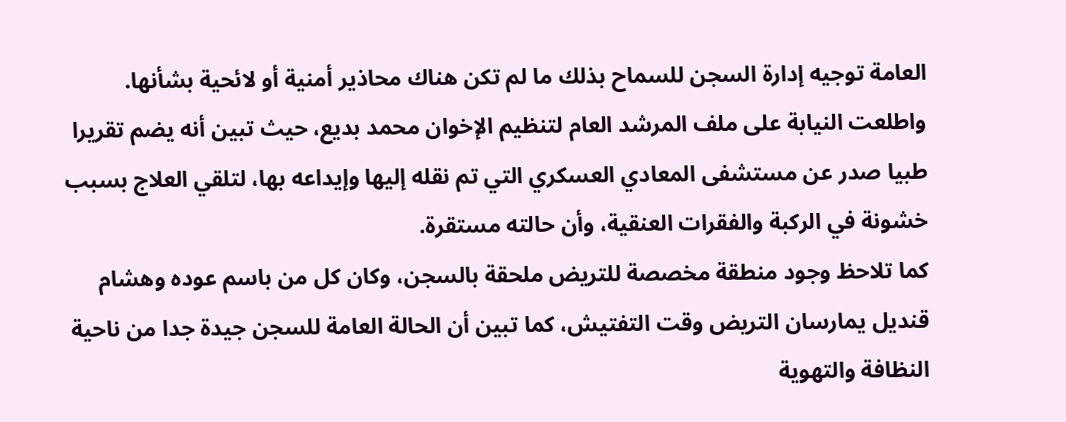العامة توجيه إدارة السجن للسماح بذلك ما لم تكن هناك محاذير أمنية أو لائحية بشأنها.
واطلعت النيابة على ملف المرشد العام لتنظيم الإخوان محمد بديع، حيث تبين أنه يضم تقريرا طبيا صدر عن مستشفى المعادي العسكري التي تم نقله إليها وإيداعه بها، لتلقي العلاج بسبب خشونة في الركبة والفقرات العنقية، وأن حالته مستقرة.
كما تلاحظ وجود منطقة مخصصة للتريض ملحقة بالسجن، وكان كل من باسم عوده وهشام قنديل يمارسان التريض وقت التفتيش، كما تبين أن الحالة العامة للسجن جيدة جدا من ناحية النظافة والتهوية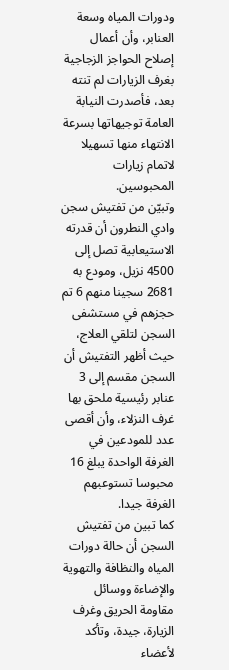ودورات المياه وسعة العنابر، وأن أعمال إصلاح الحواجز الزجاجية بغرف الزيارات لم تنته بعد، فأصدرت النيابة العامة توجيهاتها بسرعة الانتهاء منها تسهيلا لاتمام زيارات المحبوسين.
وتبيّن من تفتيش سجن وادي النطرون أن قدرته الاستيعابية تصل إلى 4500 نزيل، ومودع به 2681 سجينا منهم 6 تم حجزهم في مستشفى السجن لتلقي العلاج، حيث أظهر التفتيش أن السجن مقسم إلى 3 عنابر رئيسية ملحق بها غرف النزلاء، وأن أقصى عدد للمودعين في الغرفة الواحدة يبلغ 16 محبوسا تستوعبهم الغرفة جيدا.
كما تبين من تفتيش السجن أن حالة دورات المياه والنظافة والتهوية والإضاءة ووسائل مقاومة الحريق وغرف الزيارة، جيدة، وتأكد لأعضاء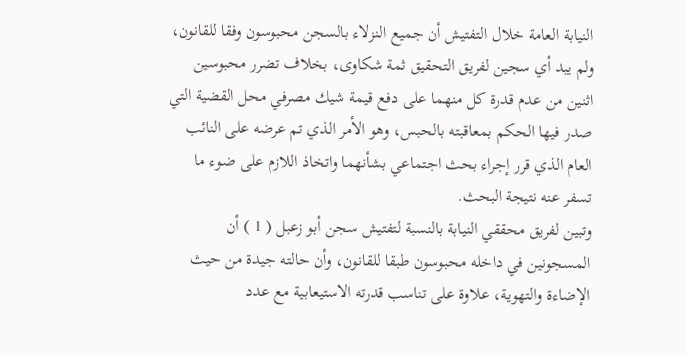النيابة العامة خلال التفتيش أن جميع النزلاء بالسجن محبوسون وفقا للقانون، ولم يبد أي سجين لفريق التحقيق ثمة شكاوى، بخلاف تضرر محبوسين اثنين من عدم قدرة كل منهما على دفع قيمة شيك مصرفي محل القضية التي صدر فيها الحكم بمعاقبته بالحبس، وهو الأمر الذي تم عرضه على النائب العام الذي قرر إجراء بحث اجتماعي بشأنهما واتخاذ اللازم على ضوء ما تسفر عنه نتيجة البحث.
وتبين لفريق محققي النيابة بالنسبة لتفتيش سجن أبو زعبل ( 1 ) أن المسجونين في داخله محبوسون طبقا للقانون، وأن حالته جيدة من حيث الإضاءة والتهوية، علاوة على تناسب قدرته الاستيعابية مع عدد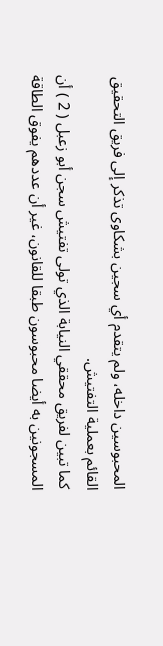المحبوسين داخله، ولم يتقدم أي سجين بشكاوى تذكر إلى فريق التحقيق القائم بعملية التفتيش.
كما تبين لفريق محققي النيابة الذي تولى تفتيش سجن أبو زعبل ( 2 ) أن المسجونين به أيضا محبوسون طبقا للقانون، غير أن عددهم يفوق الطاقة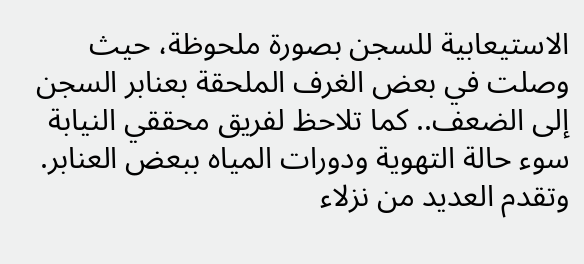الاستيعابية للسجن بصورة ملحوظة، حيث وصلت في بعض الغرف الملحقة بعنابر السجن إلى الضعف.. كما تلاحظ لفريق محققي النيابة سوء حالة التهوية ودورات المياه ببعض العنابر.
وتقدم العديد من نزلاء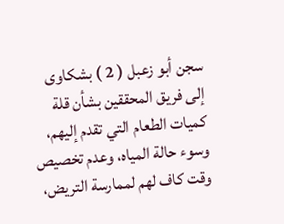سجن أبو زعبل ( 2 ) بشكاوى إلى فريق المحققين بشأن قلة كميات الطعام التي تقدم إليهم، وسوء حالة المياه، وعدم تخصيص وقت كاف لهم لممارسة التريض،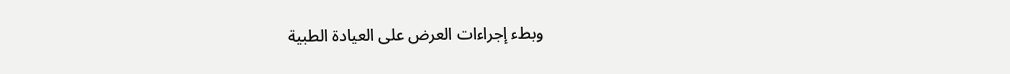وبطء إجراءات العرض على العيادة الطبية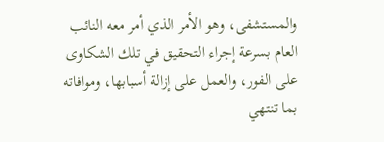والمستشفى، وهو الأمر الذي أمر معه النائب العام بسرعة إجراء التحقيق في تلك الشكاوى على الفور، والعمل على إزالة أسبابها، وموافاته بما تنتهي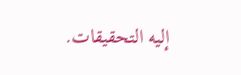إليه التحقيقات.